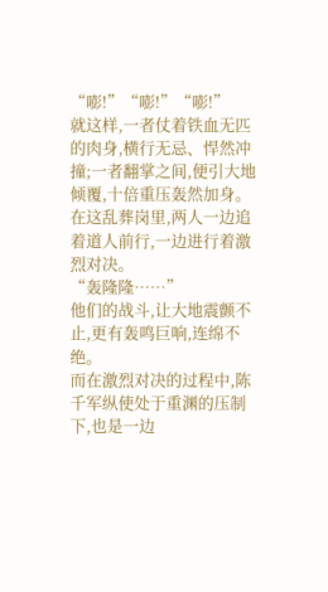“嘭!”“嘭!”“嘭!”
就这样,一者仗着铁血无匹的肉身,横行无忌、悍然冲撞;一者翻掌之间,便引大地倾覆,十倍重压轰然加身。
在这乱葬岗里,两人一边追着道人前行,一边进行着激烈对决。
“轰隆隆……”
他们的战斗,让大地震颤不止,更有轰鸣巨响,连绵不绝。
而在激烈对决的过程中,陈千军纵使处于重渊的压制下,也是一边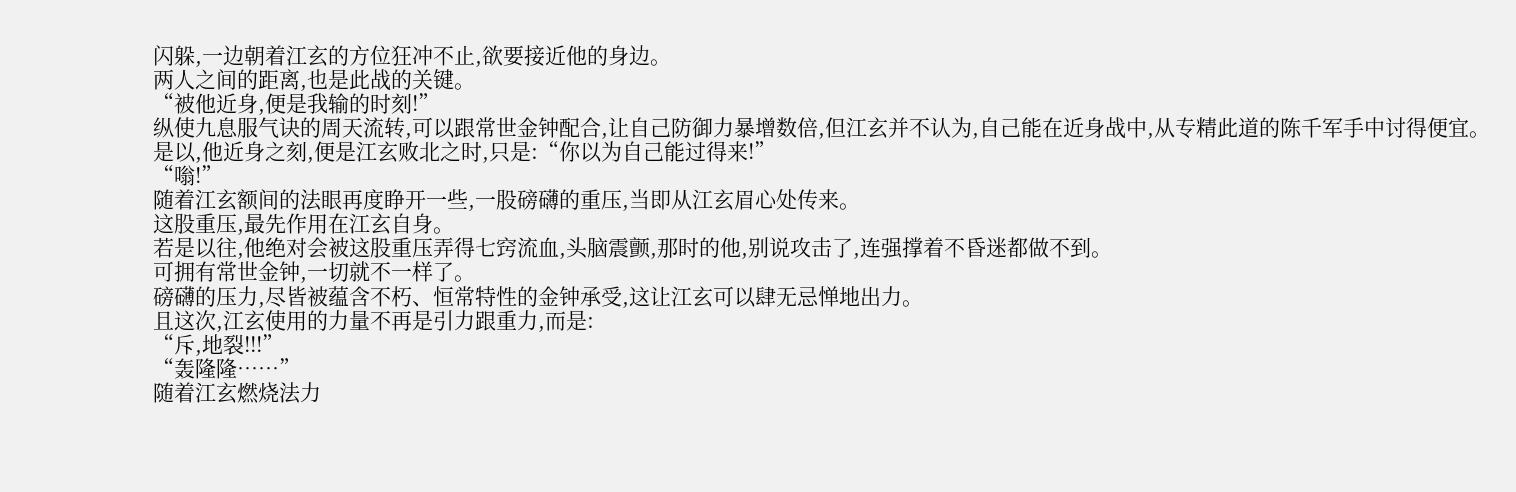闪躲,一边朝着江玄的方位狂冲不止,欲要接近他的身边。
两人之间的距离,也是此战的关键。
“被他近身,便是我输的时刻!”
纵使九息服气诀的周天流转,可以跟常世金钟配合,让自己防御力暴增数倍,但江玄并不认为,自己能在近身战中,从专精此道的陈千军手中讨得便宜。
是以,他近身之刻,便是江玄败北之时,只是:“你以为自己能过得来!”
“嗡!”
随着江玄额间的法眼再度睁开一些,一股磅礴的重压,当即从江玄眉心处传来。
这股重压,最先作用在江玄自身。
若是以往,他绝对会被这股重压弄得七窍流血,头脑震颤,那时的他,别说攻击了,连强撑着不昏迷都做不到。
可拥有常世金钟,一切就不一样了。
磅礴的压力,尽皆被蕴含不朽、恒常特性的金钟承受,这让江玄可以肆无忌惮地出力。
且这次,江玄使用的力量不再是引力跟重力,而是:
“斥,地裂!!!”
“轰隆隆……”
随着江玄燃烧法力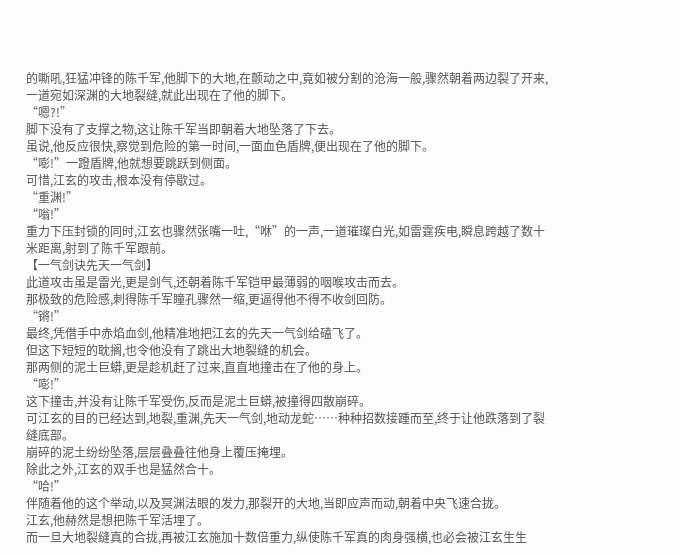的嘶吼,狂猛冲锋的陈千军,他脚下的大地,在颤动之中,竟如被分割的沧海一般,骤然朝着两边裂了开来,一道宛如深渊的大地裂缝,就此出现在了他的脚下。
“嗯?!”
脚下没有了支撑之物,这让陈千军当即朝着大地坠落了下去。
虽说,他反应很快,察觉到危险的第一时间,一面血色盾牌,便出现在了他的脚下。
“嘭!”一蹬盾牌,他就想要跳跃到侧面。
可惜,江玄的攻击,根本没有停歇过。
“重渊!”
“嗡!”
重力下压封锁的同时,江玄也骤然张嘴一吐,“咻”的一声,一道璀璨白光,如雷霆疾电,瞬息跨越了数十米距离,射到了陈千军跟前。
【一气剑诀先天一气剑】
此道攻击虽是雷光,更是剑气,还朝着陈千军铠甲最薄弱的咽喉攻击而去。
那极致的危险感,刺得陈千军瞳孔骤然一缩,更逼得他不得不收剑回防。
“锵!”
最终,凭借手中赤焰血剑,他精准地把江玄的先天一气剑给磕飞了。
但这下短短的耽搁,也令他没有了跳出大地裂缝的机会。
那两侧的泥土巨蟒,更是趁机赶了过来,直直地撞击在了他的身上。
“嘭!”
这下撞击,并没有让陈千军受伤,反而是泥土巨蟒,被撞得四散崩碎。
可江玄的目的已经达到,地裂,重渊,先天一气剑,地动龙蛇……种种招数接踵而至,终于让他跌落到了裂缝底部。
崩碎的泥土纷纷坠落,层层叠叠往他身上覆压掩埋。
除此之外,江玄的双手也是猛然合十。
“哈!”
伴随着他的这个举动,以及冥渊法眼的发力,那裂开的大地,当即应声而动,朝着中央飞速合拢。
江玄,他赫然是想把陈千军活埋了。
而一旦大地裂缝真的合拢,再被江玄施加十数倍重力,纵使陈千军真的肉身强横,也必会被江玄生生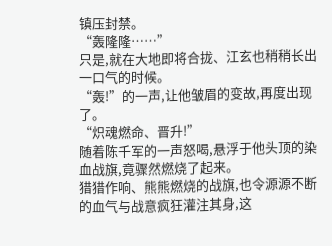镇压封禁。
“轰隆隆……”
只是,就在大地即将合拢、江玄也稍稍长出一口气的时候。
“轰!”的一声,让他皱眉的变故,再度出现了。
“炽魂燃命、晋升!”
随着陈千军的一声怒喝,悬浮于他头顶的染血战旗,竟骤然燃烧了起来。
猎猎作响、熊熊燃烧的战旗,也令源源不断的血气与战意疯狂灌注其身,这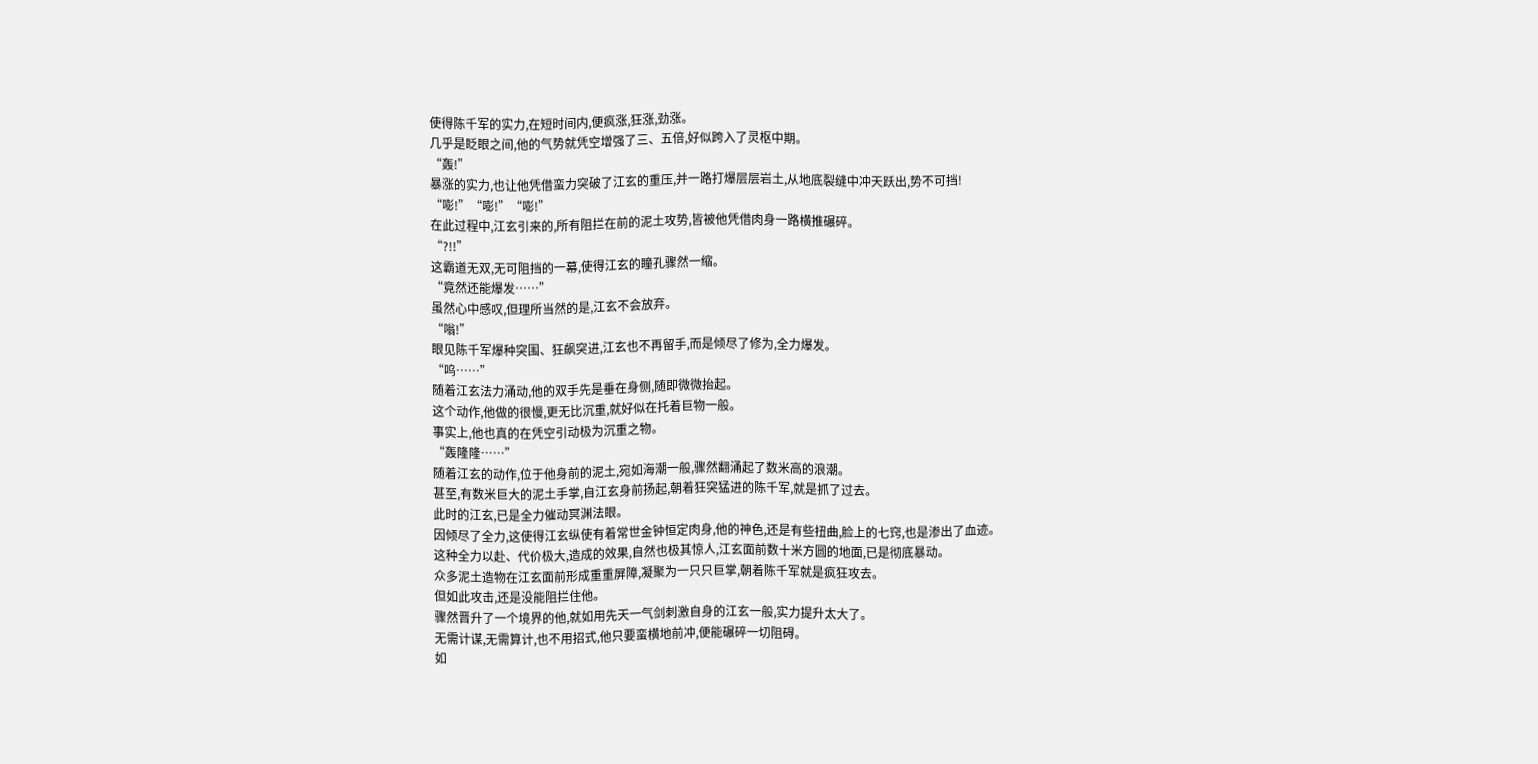使得陈千军的实力,在短时间内,便疯涨,狂涨,劲涨。
几乎是眨眼之间,他的气势就凭空增强了三、五倍,好似跨入了灵枢中期。
“轰!”
暴涨的实力,也让他凭借蛮力突破了江玄的重压,并一路打爆层层岩土,从地底裂缝中冲天跃出,势不可挡!
“嘭!”“嘭!”“嘭!”
在此过程中,江玄引来的,所有阻拦在前的泥土攻势,皆被他凭借肉身一路横推碾碎。
“?!!”
这霸道无双,无可阻挡的一幕,使得江玄的瞳孔骤然一缩。
“竟然还能爆发……”
虽然心中感叹,但理所当然的是,江玄不会放弃。
“嗡!”
眼见陈千军爆种突围、狂飙突进,江玄也不再留手,而是倾尽了修为,全力爆发。
“呜……”
随着江玄法力涌动,他的双手先是垂在身侧,随即微微抬起。
这个动作,他做的很慢,更无比沉重,就好似在托着巨物一般。
事实上,他也真的在凭空引动极为沉重之物。
“轰隆隆……”
随着江玄的动作,位于他身前的泥土,宛如海潮一般,骤然翻涌起了数米高的浪潮。
甚至,有数米巨大的泥土手掌,自江玄身前扬起,朝着狂突猛进的陈千军,就是抓了过去。
此时的江玄,已是全力催动冥渊法眼。
因倾尽了全力,这使得江玄纵使有着常世金钟恒定肉身,他的神色,还是有些扭曲,脸上的七窍,也是渗出了血迹。
这种全力以赴、代价极大,造成的效果,自然也极其惊人,江玄面前数十米方圆的地面,已是彻底暴动。
众多泥土造物在江玄面前形成重重屏障,凝聚为一只只巨掌,朝着陈千军就是疯狂攻去。
但如此攻击,还是没能阻拦住他。
骤然晋升了一个境界的他,就如用先天一气剑刺激自身的江玄一般,实力提升太大了。
无需计谋,无需算计,也不用招式,他只要蛮横地前冲,便能碾碎一切阻碍。
如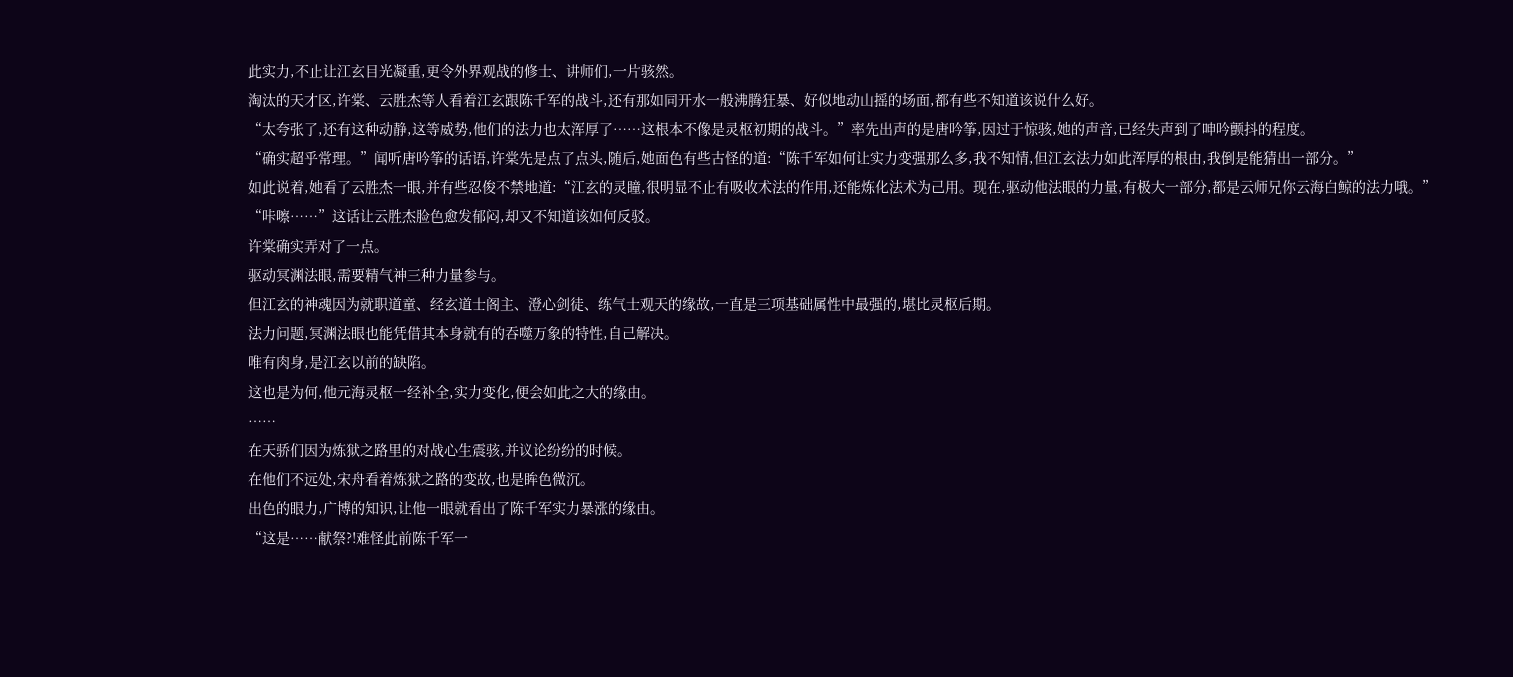此实力,不止让江玄目光凝重,更令外界观战的修士、讲师们,一片骇然。
淘汰的天才区,许棠、云胜杰等人看着江玄跟陈千军的战斗,还有那如同开水一般沸腾狂暴、好似地动山摇的场面,都有些不知道该说什么好。
“太夸张了,还有这种动静,这等威势,他们的法力也太浑厚了……这根本不像是灵枢初期的战斗。”率先出声的是唐吟筝,因过于惊骇,她的声音,已经失声到了呻吟颤抖的程度。
“确实超乎常理。”闻听唐吟筝的话语,许棠先是点了点头,随后,她面色有些古怪的道:“陈千军如何让实力变强那么多,我不知情,但江玄法力如此浑厚的根由,我倒是能猜出一部分。”
如此说着,她看了云胜杰一眼,并有些忍俊不禁地道:“江玄的灵瞳,很明显不止有吸收术法的作用,还能炼化法术为己用。现在,驱动他法眼的力量,有极大一部分,都是云师兄你云海白鲸的法力哦。”
“咔嚓……”这话让云胜杰脸色愈发郁闷,却又不知道该如何反驳。
许棠确实弄对了一点。
驱动冥渊法眼,需要精气神三种力量参与。
但江玄的神魂因为就职道童、经玄道士阁主、澄心剑徒、练气士观天的缘故,一直是三项基础属性中最强的,堪比灵枢后期。
法力问题,冥渊法眼也能凭借其本身就有的吞噬万象的特性,自己解决。
唯有肉身,是江玄以前的缺陷。
这也是为何,他元海灵枢一经补全,实力变化,便会如此之大的缘由。
……
在天骄们因为炼狱之路里的对战心生震骇,并议论纷纷的时候。
在他们不远处,宋舟看着炼狱之路的变故,也是眸色微沉。
出色的眼力,广博的知识,让他一眼就看出了陈千军实力暴涨的缘由。
“这是……献祭?!难怪此前陈千军一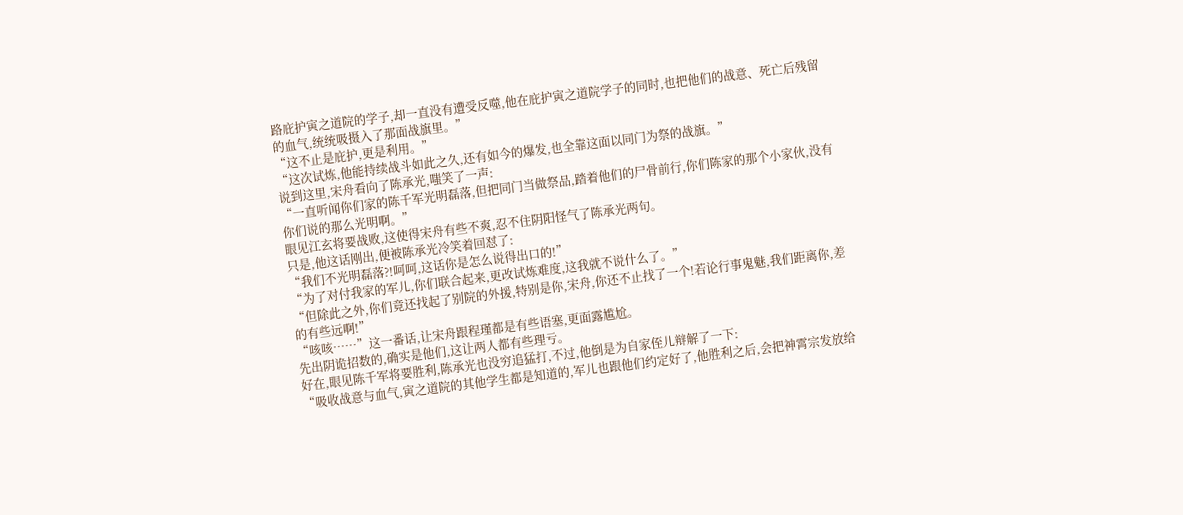路庇护寅之道院的学子,却一直没有遭受反噬,他在庇护寅之道院学子的同时,也把他们的战意、死亡后残留的血气,统统吸摄入了那面战旗里。”
“这不止是庇护,更是利用。”
“这次试炼,他能持续战斗如此之久,还有如今的爆发,也全靠这面以同门为祭的战旗。”
说到这里,宋舟看向了陈承光,嗤笑了一声:
“一直听闻你们家的陈千军光明磊落,但把同门当做祭品,踏着他们的尸骨前行,你们陈家的那个小家伙,没有你们说的那么光明啊。”
眼见江玄将要战败,这使得宋舟有些不爽,忍不住阴阳怪气了陈承光两句。
只是,他这话刚出,便被陈承光冷笑着回怼了:
“我们不光明磊落?!呵呵,这话你是怎么说得出口的!”
“为了对付我家的军儿,你们联合起来,更改试炼难度,这我就不说什么了。”
“但除此之外,你们竟还找起了别院的外援,特别是你,宋舟,你还不止找了一个!若论行事鬼魅,我们距离你,差的有些远啊!”
“咳咳……”这一番话,让宋舟跟程瑾都是有些语塞,更面露尴尬。
先出阴诡招数的,确实是他们,这让两人都有些理亏。
好在,眼见陈千军将要胜利,陈承光也没穷追猛打,不过,他倒是为自家侄儿辩解了一下:
“吸收战意与血气,寅之道院的其他学生都是知道的,军儿也跟他们约定好了,他胜利之后,会把神霄宗发放给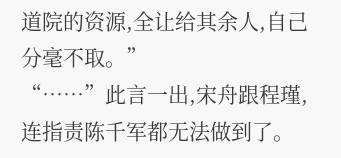道院的资源,全让给其余人,自己分毫不取。”
“……”此言一出,宋舟跟程瑾,连指责陈千军都无法做到了。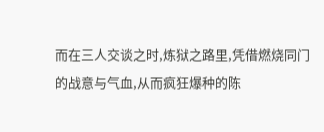而在三人交谈之时,炼狱之路里,凭借燃烧同门的战意与气血,从而疯狂爆种的陈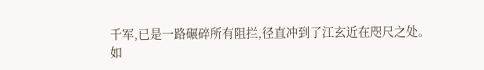千军,已是一路碾碎所有阻拦,径直冲到了江玄近在咫尺之处。
如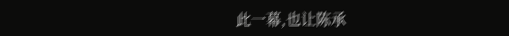此一幕,也让陈承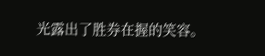光露出了胜券在握的笑容。